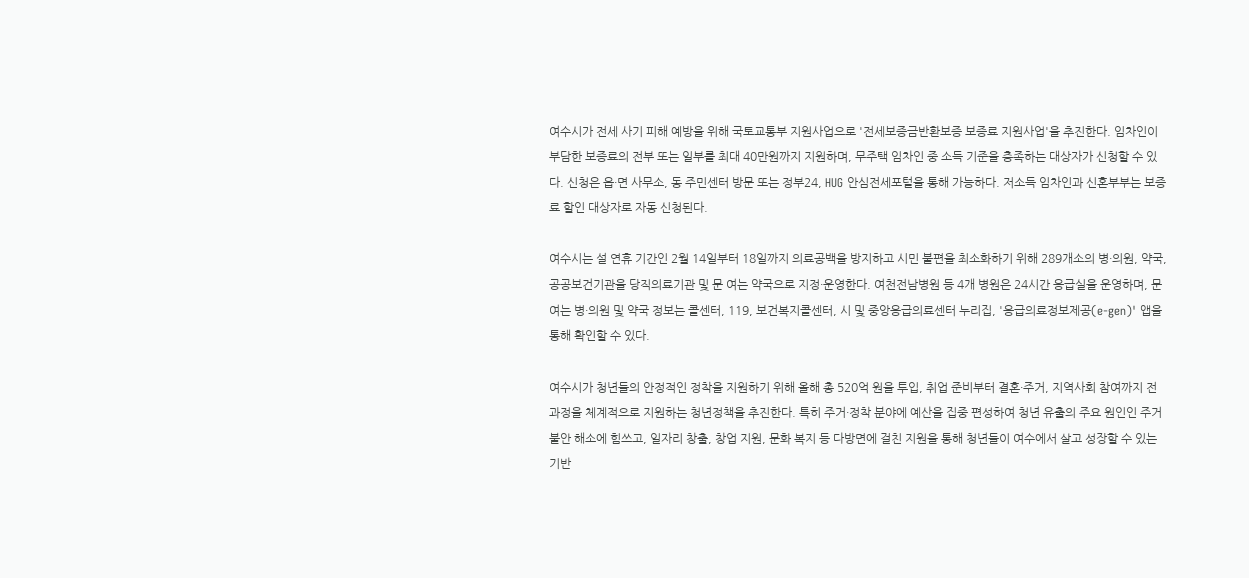여수시가 전세 사기 피해 예방을 위해 국토교통부 지원사업으로 '전세보증금반환보증 보증료 지원사업'을 추진한다. 임차인이 부담한 보증료의 전부 또는 일부를 최대 40만원까지 지원하며, 무주택 임차인 중 소득 기준을 충족하는 대상자가 신청할 수 있다. 신청은 읍·면 사무소, 동 주민센터 방문 또는 정부24, HUG 안심전세포털을 통해 가능하다. 저소득 임차인과 신혼부부는 보증료 할인 대상자로 자동 신청된다.

여수시는 설 연휴 기간인 2월 14일부터 18일까지 의료공백을 방지하고 시민 불편을 최소화하기 위해 289개소의 병·의원, 약국, 공공보건기관을 당직의료기관 및 문 여는 약국으로 지정·운영한다. 여천전남병원 등 4개 병원은 24시간 응급실을 운영하며, 문 여는 병·의원 및 약국 정보는 콜센터, 119, 보건복지콜센터, 시 및 중앙응급의료센터 누리집, '응급의료정보제공(e-gen)' 앱을 통해 확인할 수 있다.

여수시가 청년들의 안정적인 정착을 지원하기 위해 올해 총 520억 원을 투입, 취업 준비부터 결혼·주거, 지역사회 참여까지 전 과정을 체계적으로 지원하는 청년정책을 추진한다. 특히 주거·정착 분야에 예산을 집중 편성하여 청년 유출의 주요 원인인 주거 불안 해소에 힘쓰고, 일자리 창출, 창업 지원, 문화 복지 등 다방면에 걸친 지원을 통해 청년들이 여수에서 살고 성장할 수 있는 기반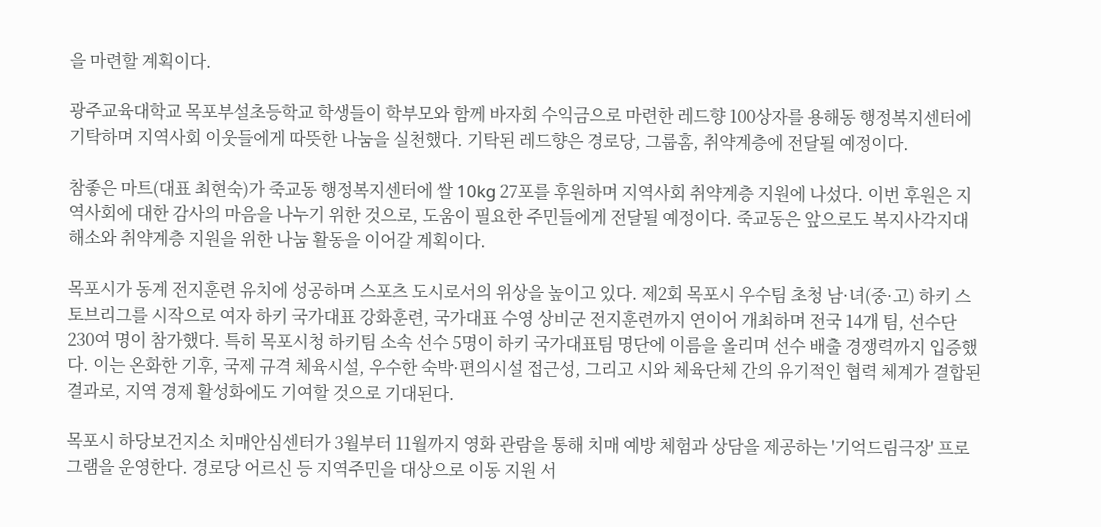을 마련할 계획이다.

광주교육대학교 목포부설초등학교 학생들이 학부모와 함께 바자회 수익금으로 마련한 레드향 100상자를 용해동 행정복지센터에 기탁하며 지역사회 이웃들에게 따뜻한 나눔을 실천했다. 기탁된 레드향은 경로당, 그룹홈, 취약계층에 전달될 예정이다.

참좋은 마트(대표 최현숙)가 죽교동 행정복지센터에 쌀 10kg 27포를 후원하며 지역사회 취약계층 지원에 나섰다. 이번 후원은 지역사회에 대한 감사의 마음을 나누기 위한 것으로, 도움이 필요한 주민들에게 전달될 예정이다. 죽교동은 앞으로도 복지사각지대 해소와 취약계층 지원을 위한 나눔 활동을 이어갈 계획이다.

목포시가 동계 전지훈련 유치에 성공하며 스포츠 도시로서의 위상을 높이고 있다. 제2회 목포시 우수팀 초청 남·녀(중·고) 하키 스토브리그를 시작으로 여자 하키 국가대표 강화훈련, 국가대표 수영 상비군 전지훈련까지 연이어 개최하며 전국 14개 팀, 선수단 230여 명이 참가했다. 특히 목포시청 하키팀 소속 선수 5명이 하키 국가대표팀 명단에 이름을 올리며 선수 배출 경쟁력까지 입증했다. 이는 온화한 기후, 국제 규격 체육시설, 우수한 숙박·편의시설 접근성, 그리고 시와 체육단체 간의 유기적인 협력 체계가 결합된 결과로, 지역 경제 활성화에도 기여할 것으로 기대된다.

목포시 하당보건지소 치매안심센터가 3월부터 11월까지 영화 관람을 통해 치매 예방 체험과 상담을 제공하는 '기억드림극장' 프로그램을 운영한다. 경로당 어르신 등 지역주민을 대상으로 이동 지원 서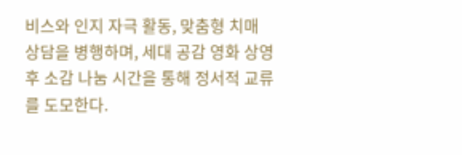비스와 인지 자극 활동, 맞춤형 치매 상담을 병행하며, 세대 공감 영화 상영 후 소감 나눔 시간을 통해 정서적 교류를 도모한다.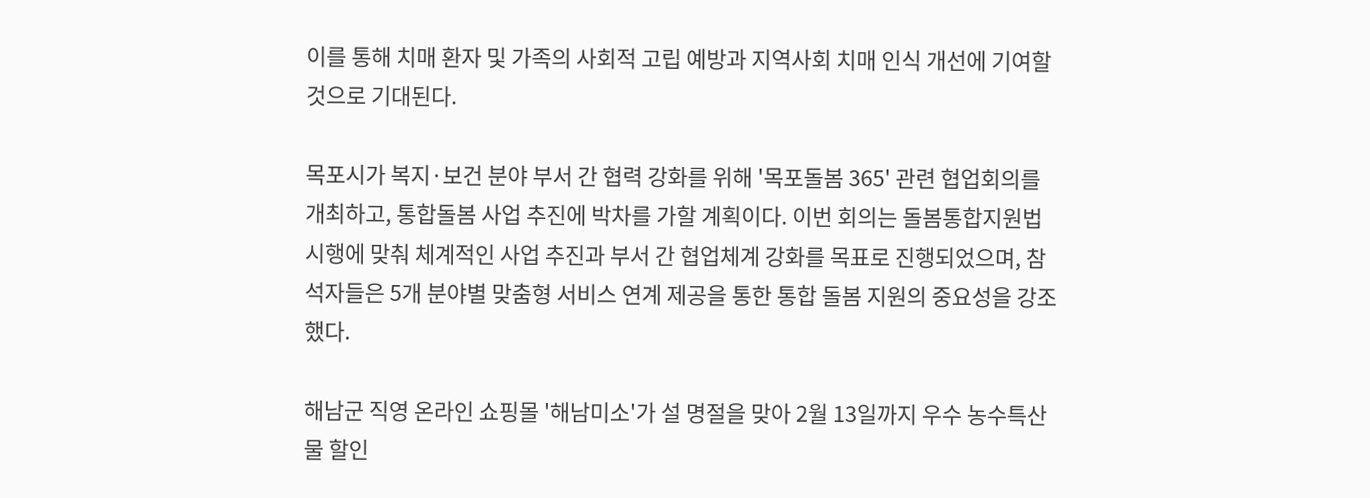이를 통해 치매 환자 및 가족의 사회적 고립 예방과 지역사회 치매 인식 개선에 기여할 것으로 기대된다.

목포시가 복지·보건 분야 부서 간 협력 강화를 위해 '목포돌봄 365' 관련 협업회의를 개최하고, 통합돌봄 사업 추진에 박차를 가할 계획이다. 이번 회의는 돌봄통합지원법 시행에 맞춰 체계적인 사업 추진과 부서 간 협업체계 강화를 목표로 진행되었으며, 참석자들은 5개 분야별 맞춤형 서비스 연계 제공을 통한 통합 돌봄 지원의 중요성을 강조했다.

해남군 직영 온라인 쇼핑몰 '해남미소'가 설 명절을 맞아 2월 13일까지 우수 농수특산물 할인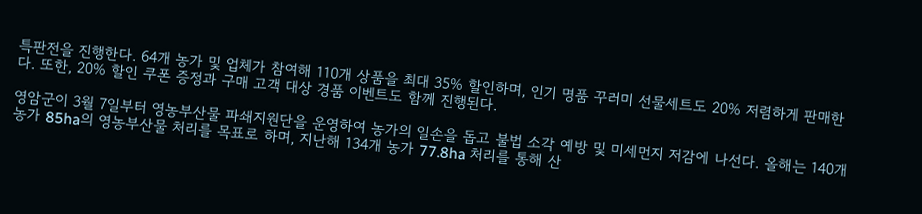특판전을 진행한다. 64개 농가 및 업체가 참여해 110개 상품을 최대 35% 할인하며, 인기 명품 꾸러미 선물세트도 20% 저렴하게 판매한다. 또한, 20% 할인 쿠폰 증정과 구매 고객 대상 경품 이벤트도 함께 진행된다.

영암군이 3월 7일부터 영농부산물 파쇄지원단을 운영하여 농가의 일손을 돕고 불법 소각 예방 및 미세먼지 저감에 나선다. 올해는 140개 농가 85ha의 영농부산물 처리를 목표로 하며, 지난해 134개 농가 77.8ha 처리를 통해 산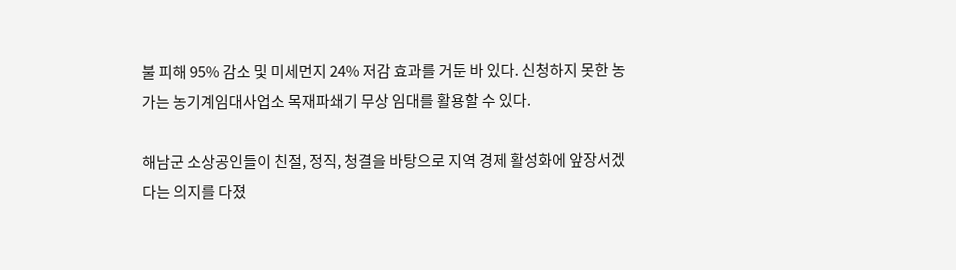불 피해 95% 감소 및 미세먼지 24% 저감 효과를 거둔 바 있다. 신청하지 못한 농가는 농기계임대사업소 목재파쇄기 무상 임대를 활용할 수 있다.

해남군 소상공인들이 친절, 정직, 청결을 바탕으로 지역 경제 활성화에 앞장서겠다는 의지를 다졌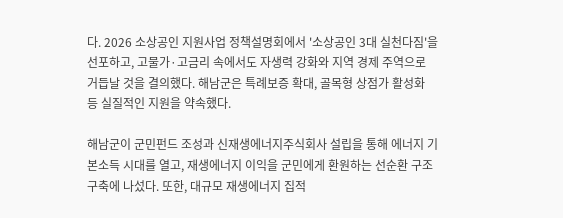다. 2026 소상공인 지원사업 정책설명회에서 '소상공인 3대 실천다짐'을 선포하고, 고물가·고금리 속에서도 자생력 강화와 지역 경제 주역으로 거듭날 것을 결의했다. 해남군은 특례보증 확대, 골목형 상점가 활성화 등 실질적인 지원을 약속했다.

해남군이 군민펀드 조성과 신재생에너지주식회사 설립을 통해 에너지 기본소득 시대를 열고, 재생에너지 이익을 군민에게 환원하는 선순환 구조 구축에 나섰다. 또한, 대규모 재생에너지 집적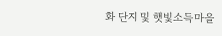화 단지 및 햇빛소득마을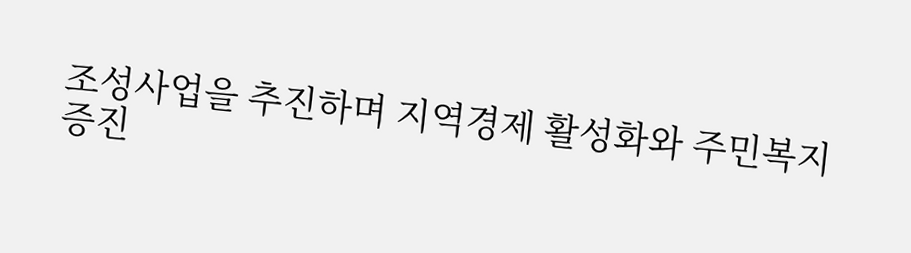조성사업을 추진하며 지역경제 활성화와 주민복지 증진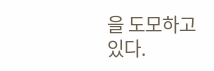을 도모하고 있다.